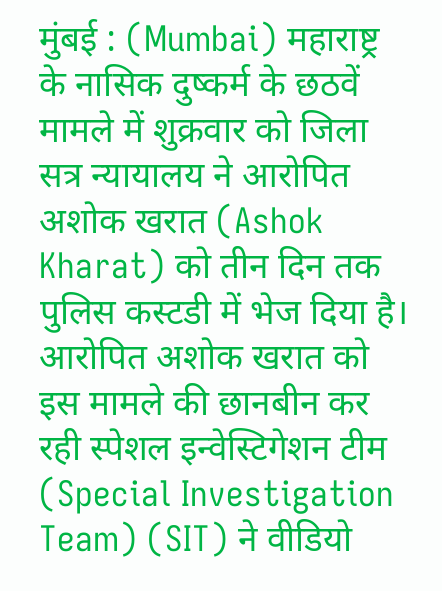मुंबई : (Mumbai) महाराष्ट्र के नासिक दुष्कर्म के छठवें मामले में शुक्रवार को जिला सत्र न्यायालय ने आरोपित अशोक खरात (Ashok Kharat) को तीन दिन तक पुलिस कस्टडी में भेज दिया है। आरोपित अशोक खरात को इस मामले की छानबीन कर रही स्पेशल इन्वेस्टिगेशन टीम (Special Investigation Team) (SIT) ने वीडियो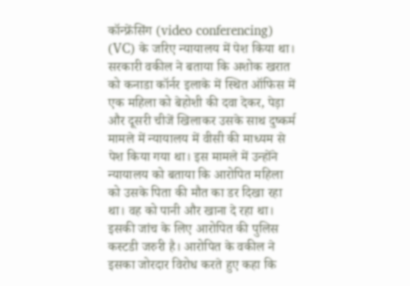कॉन्फ्रेंसिंग (video conferencing) (VC) के जरिए न्यायालय में पेश किया था।
सरकारी वकील ने बताया कि अशोक खरात को कनाडा कॉर्नर इलाके में स्थित ऑफिस में एक महिला को बेहोशी की दवा देकर, पेड़ा और दूसरी चीजें खिलाकर उसके साथ दुष्कर्म मामले में न्यायालय में वीसी की माध्यम से पेश किया गया था। इस मामले में उन्होंने न्यायालय को बताया कि आरोपित महिला को उसके पिता की मौत का डर दिखा रहा था। वह को पानी और खाना दे रहा था। इसकी जांच के लिए आरोपित की पुलिस कस्टडी जरुरी है। आरोपित के वकील ने इसका जोरदार विरोध करते हुए कहा कि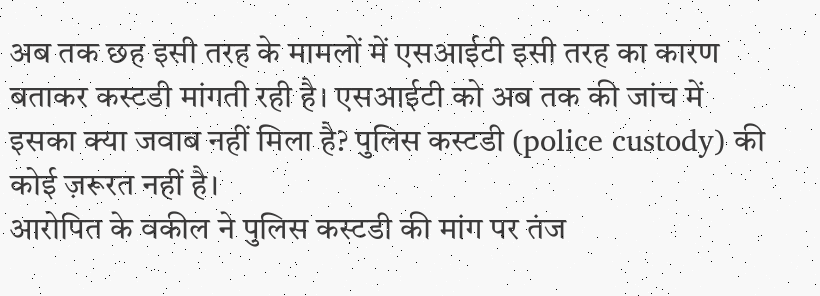अब तक छह इसी तरह के मामलों में एसआईटी इसी तरह का कारण बताकर कस्टडी मांगती रही है। एसआईटी को अब तक की जांच में इसका क्या जवाब नहीं मिला है? पुलिस कस्टडी (police custody) की कोई ज़रूरत नहीं है।
आरोपित के वकील ने पुलिस कस्टडी की मांग पर तंज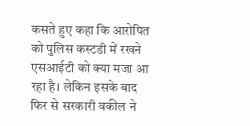कसते हुए कहा कि आरोपित को पुलिस कस्टडी में रखने एसआईटी को क्या मजा आ रहा है। लेकिन इसके बाद फिर से सरकारी वकील ने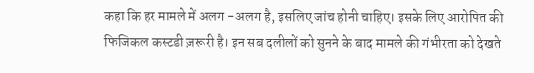कहा कि हर मामले में अलग -अलग है, इसलिए जांच होनी चाहिए। इसके लिए आरोपित की फिजिकल कस्टडी ज़रूरी है। इन सब दलीलों को सुनने के बाद मामले की गंभीरता को देखते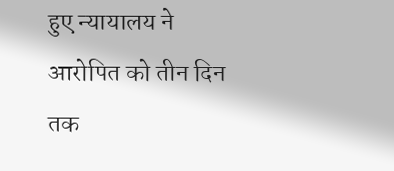हुए न्यायालय ने आरोपित को तीन दिन तक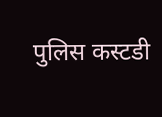पुलिस कस्टडी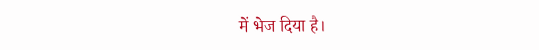में भेज दिया है।